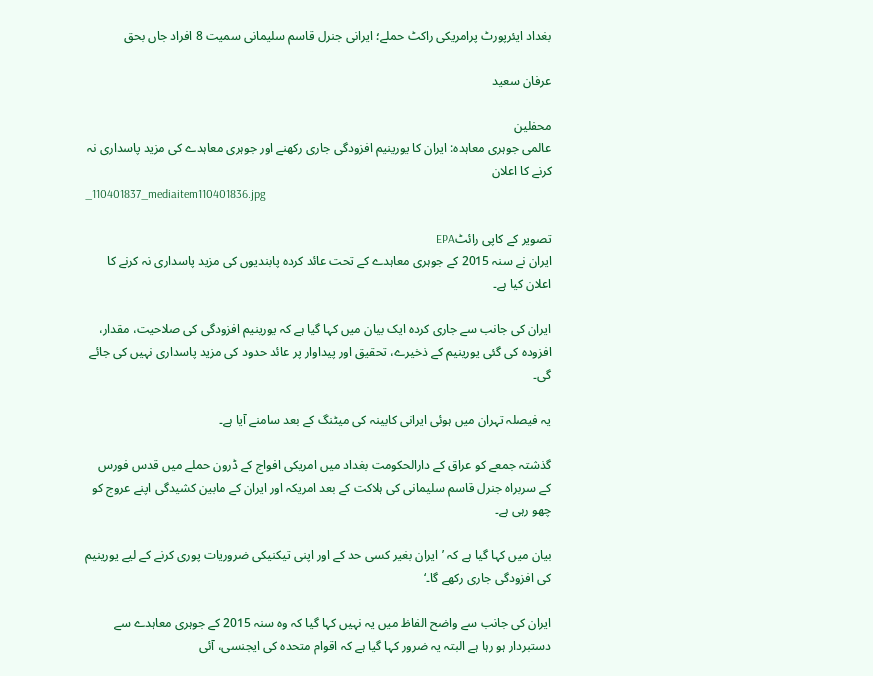بغداد ایئرپورٹ پرامریکی راکٹ حملے؛ ایرانی جنرل قاسم سلیمانی سمیت 8 افراد جاں بحق

عرفان سعید

محفلین
عالمی جوہری معاہدہ: ایران کا یورینیم افزودگی جاری رکھنے اور جوہری معاہدے کی مزید پاسداری نہ کرنے کا اعلان
_110401837_mediaitem110401836.jpg

تصویر کے کاپی رائٹEPA
ایران نے سنہ 2015 کے جوہری معاہدے کے تحت عائد کردہ پابندیوں کی مزید پاسداری نہ کرنے کا اعلان کیا ہے۔

ایران کی جانب سے جاری کردہ ایک بیان میں کہا گیا ہے کہ یورینیم افزودگی کی صلاحیت، مقدار، افزودہ کی گئی یورینیم کے ذخیرے، تحقیق اور پیداوار پر عائد حدود کی مزید پاسداری نہیں کی جائے گی۔

یہ فیصلہ تہران میں ہوئی ایرانی کابینہ کی میٹنگ کے بعد سامنے آیا ہے۔

گذشتہ جمعے کو عراق کے دارالحکومت بغداد میں امریکی افواج کے ڈرون حملے میں قدس فورس کے سربراہ جنرل قاسم سلیمانی کی ہلاکت کے بعد امریکہ اور ایران کے مابین کشیدگی اپنے عروج کو چھو رہی ہے۔

بیان میں کہا گیا ہے کہ ’ایران بغیر کسی حد کے اور اپنی تیکنیکی ضروریات پوری کرنے کے لیے یورینیم کی افزودگی جاری رکھے گا۔‘

ایران کی جانب سے واضح الفاظ میں یہ نہیں کہا گیا کہ وہ سنہ 2015 کے جوہری معاہدے سے دستبردار ہو رہا ہے البتہ یہ ضرور کہا گیا ہے کہ اقوام متحدہ کی ایجنسی، آئی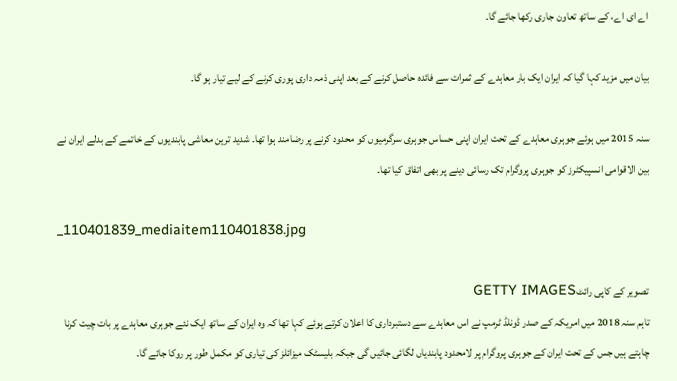اے ای اے، کے ساتھ تعاون جاری رکھا جائے گا۔

بیان میں مزید کہا گیا کہ ایران ایک بار معاہدے کے ثمرات سے فائدہ حاصل کرنے کے بعد اپنی ذمہ داری پوری کرنے کے لیے تیار ہو گا۔

سنہ 2015 میں ہوئے جوہری معاہدے کے تحت ایران اپنی حساس جوہری سرگرمیوں کو محدود کرنے پر رضامند ہوا تھا۔ شدید ترین معاشی پابندیوں کے خاتمے کے بدلے ایران نے بین الاقوامی انسپیکٹرز کو جوہری پروگرام تک رسائی دینے پر بھی اتفاق کیا تھا۔

_110401839_mediaitem110401838.jpg

تصویر کے کاپی رائٹGETTY IMAGES
تاہم سنہ 2018 میں امریکہ کے صدر ڈونلڈ ٹرمپ نے اس معاہدے سے دستبرداری کا اعلان کرتے ہوئے کہا تھا کہ وہ ایران کے ساتھ ایک نئے جوہری معاہدے پر بات چیت کرنا چاہتے ہیں جس کے تحت ایران کے جوہری پروگرام پر لامحدود پابندیاں لگائی جائیں گی جبکہ بلیسٹک میزائلز کی تیاری کو مکمل طور پر روکا جائے گا۔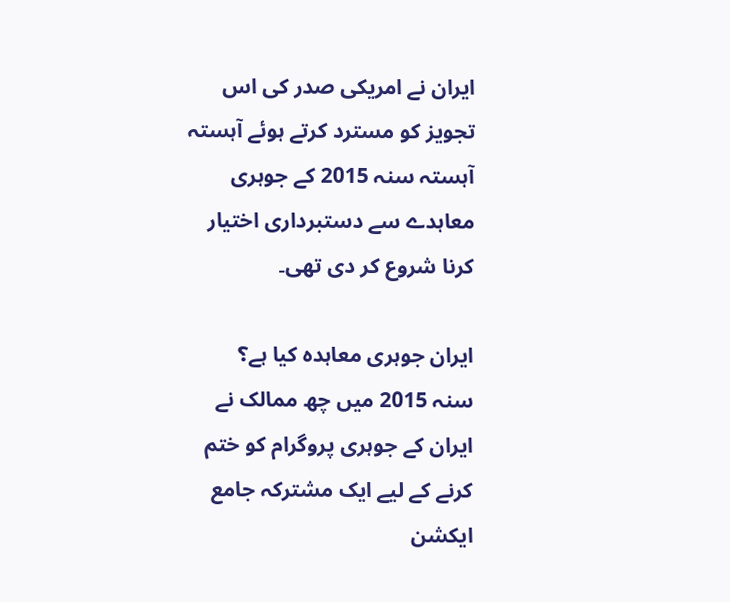ایران نے امریکی صدر کی اس تجویز کو مسترد کرتے ہوئے آہستہ آہستہ سنہ 2015 کے جوہری معاہدے سے دستبرداری اختیار کرنا شروع کر دی تھی۔

ایران جوہری معاہدہ کیا ہے؟
سنہ 2015 میں چھ ممالک نے ایران کے جوہری پروگرام کو ختم کرنے کے لیے ایک مشترکہ جامع ایکشن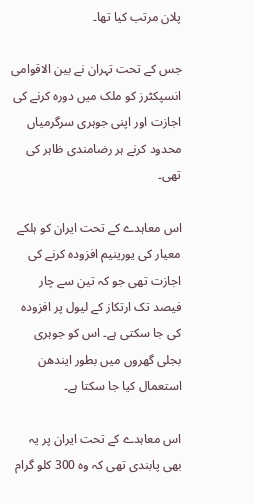پلان مرتب کیا تھا۔

جس کے تحت تہران نے بین الاقوامی انسپکٹرز کو ملک میں دورہ کرنے کی اجازت اور اپنی جوہری سرگرمیاں محدود کرنے ہر رضامندی ظاہر کی تھی۔

اس معاہدے کے تحت ایران کو ہلکے معیار کی یورینیم افزودہ کرنے کی اجازت تھی جو کہ تین سے چار فیصد تک ارتکاز کے لیول پر افزودہ کی جا سکتی ہے۔ اس کو جوہری بجلی گھروں میں بطور ایندھن استعمال کیا جا سکتا ہے۔

اس معاہدے کے تحت ایران پر یہ بھی پابندی تھی کہ وہ 300 کلو گرام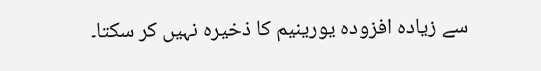سے زیادہ افزودہ یورینیم کا ذخیرہ نہیں کر سکتا۔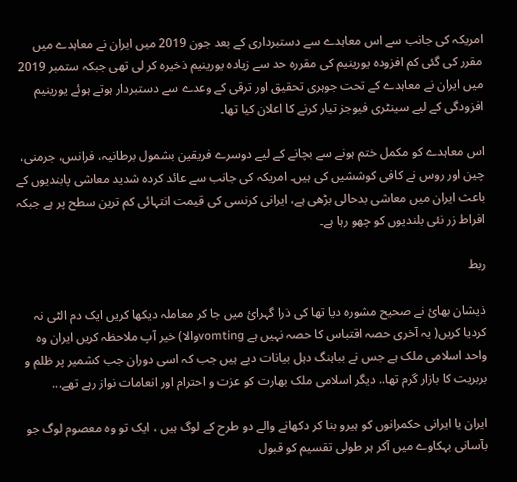امریکہ کی جانب سے اس معاہدے سے دستبرداری کے بعد جون 2019 میں ایران نے معاہدے میں مقرر کی گئی کم افزودہ یورینیم کی مقررہ حد سے زیادہ یورینیم ذخیرہ کر لی تھی جبکہ ستمبر 2019 میں ایران نے معاہدے کے تحت جوہری تحقیق اور ترقی کے وعدے سے دستبردار ہوتے ہوئے یورینیم افزودگی کے لیے سینٹری فیوجز تیار کرنے کا اعلان کیا تھا۔

اس معاہدے کو مکمل ختم ہونے سے بچانے کے لیے دوسرے فریقین بشمول برطانیہ، فرانس، جرمنی، چین اور روس نے کافی کوششیں کی ہیں۔ امریکہ کی جانب سے عائد کردہ شدید معاشی پابندیوں کے باعث ایران میں معاشی بدحالی بڑھی ہے، ایرانی کرنسی کی قیمت انتہائی کم ترین سطح پر ہے جبکہ افراط زر نئی بلندیوں کو چھو رہا ہے۔

ربط

ذیشان بھائ نے صحیح مشورہ دیا تھا کی ذرا گہرائ میں جا کر معاملہ دیکھا کریں ایک دم الٹی نہ کردیا کریں( یہ آخری حصہ اقتباس کا حصہ نہیں ہے vomtingوالا) خیر آپ ملاحظہ کریں ایران وہ واحد اسلامی ملک ہے جس نے بباہنگ دہل بیانات دیے ہیں جب کہ اسی دوران جب کشمیر پر ظلم و بربریت کا بازار گرم تھا.. دیگر اسلامی ملک بھارت کو عزت و احترام اور انعامات نواز رہے تھے...

ایران یا ایرانی حکمرانوں کو ہیرو بنا کر دکھانے والے دو طرح کے لوگ ہیں ، ایک تو وہ معصوم لوگ جو بآسانی بہکاوے میں آکر ہر طولی تقسیم کو قبول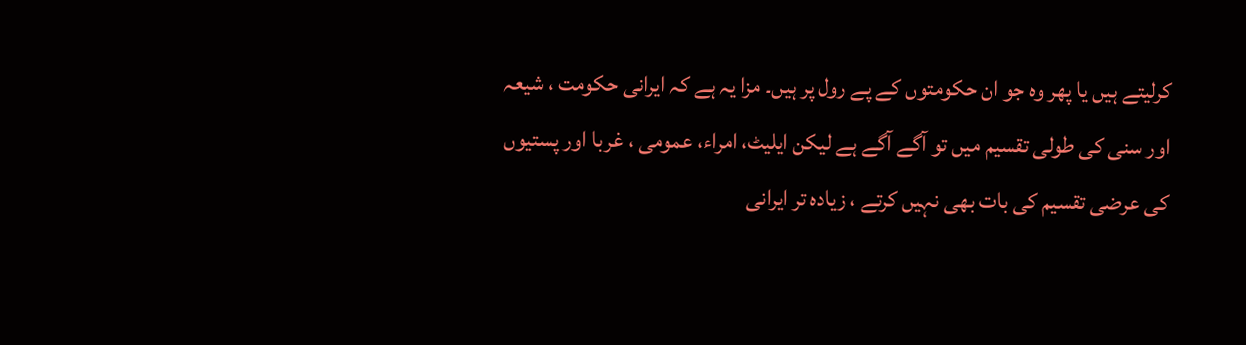کرلیتے ہیں یا پھر وہ جو ان حکومتوں کے پے رول پر ہیں۔ مزا یہ ہے کہ ایرانی حکومت ، شیعہ اور سنی کی طولی تقسیم میں تو آگے آگے ہے لیکن ایلیٹ، امراء، عمومی ، غربا اور پستیوں کی عرضی تقسیم کی بات بھی نہیں کرتے ، زیادہ تر ایرانی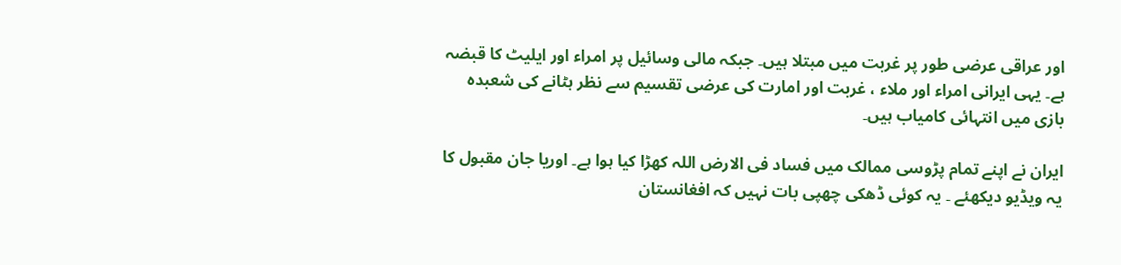اور عراقی عرضی طور پر غربت میں مبتلا ہیں۔ جبکہ مالی وسائیل پر امراء اور ایلیٹ کا قبضہ ہے۔ یہی ایرانی امراء اور ملاء ، غربت اور امارت کی عرضی تقسیم سے نظر ہٹانے کی شعبدہ بازی میں انتہائی کامیاب ہیں۔

ایران نے اپنے تمام پڑوسی ممالک میں فساد فی الارض اللہ کھڑا کیا ہوا ہے۔ اوریا جان مقبول کا یہ ویڈیو دیکھئے ۔ یہ کوئی ڈھکی چھپی بات نہیں کہ افغانستان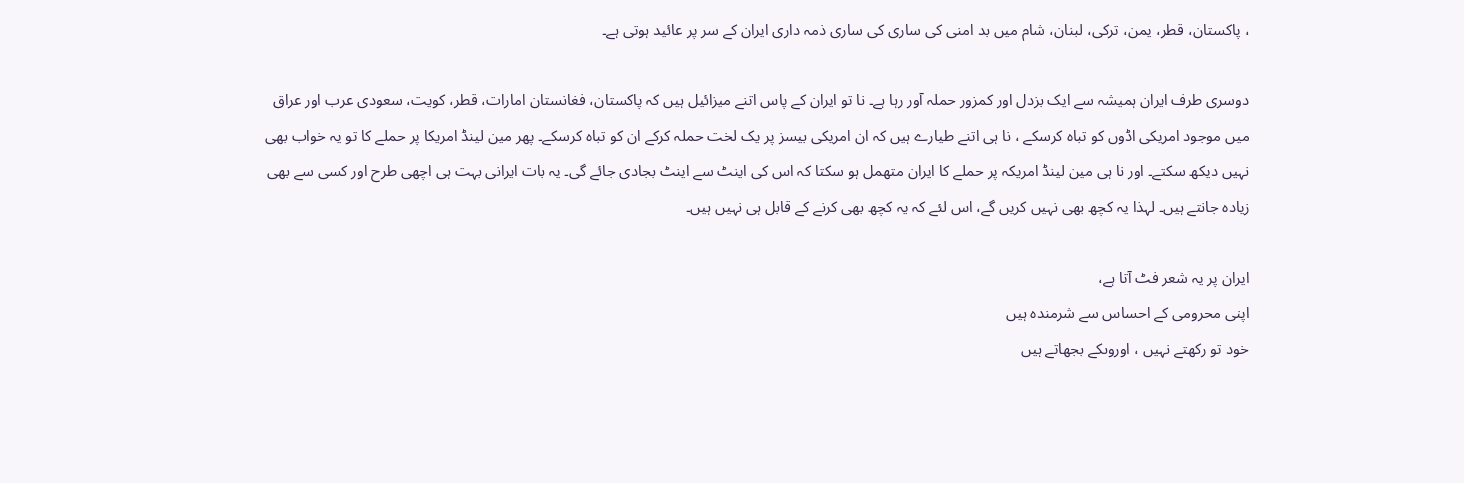، پاکستان، قطر، یمن، ترکی، لبنان، شام میں بد امنی کی ساری کی ساری ذمہ داری ایران کے سر پر عائید ہوتی ہے۔

دوسری طرف ایران ہمیشہ سے ایک بزدل اور کمزور حملہ آور رہا ہے۔ نا تو ایران کے پاس اتنے میزائیل ہیں کہ پاکستان، فغانستان امارات، قطر، کویت، سعودی عرب اور عراق میں موجود امریکی اڈوں کو تباہ کرسکے ، نا ہی اتنے طیارے ہیں کہ ان امریکی بیسز پر یک لخت حملہ کرکے ان کو تباہ کرسکے۔ پھر مین لینڈ امریکا پر حملے کا تو یہ خواب بھی نہیں دیکھ سکتے۔ اور نا ہی مین لینڈ امریکہ پر حملے کا ایران متھمل ہو سکتا کہ اس کی اینٹ سے اینٹ بجادی جائے گی۔ یہ بات ایرانی بہت ہی اچھی طرح اور کسی سے بھی زیادہ جانتے ہیں۔ لہذا یہ کچھ بھی نہیں کریں گے، اس لئے کہ یہ کچھ بھی کرنے کے قابل ہی نہیں ہیں۔

ایران پر یہ شعر فٹ آتا ہے،
اپنی محرومی کے احساس سے شرمندہ ہیں
خود تو رکھتے نہیں ، اوروںکے بجھاتے ہیں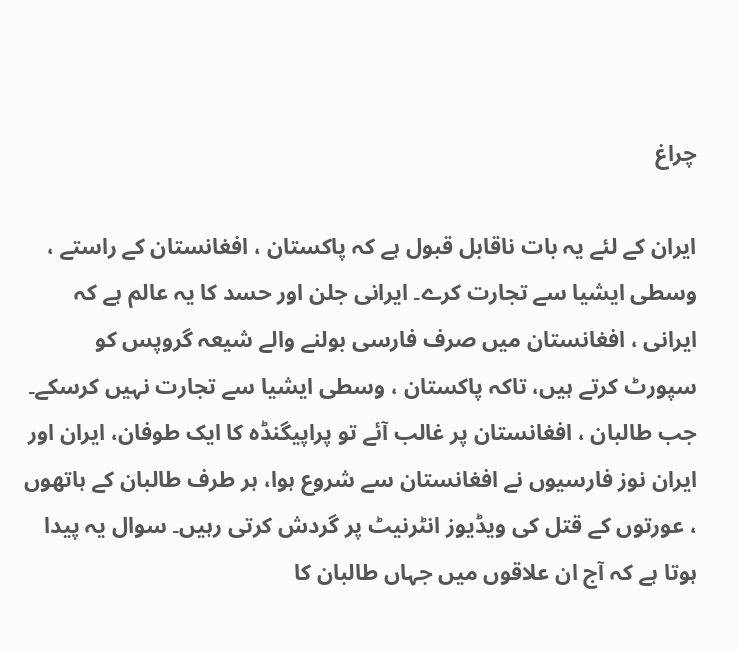چراغ

ایران کے لئے یہ بات ناقابل قبول ہے کہ پاکستان ، افغانستان کے راستے ، وسطی ایشیا سے تجارت کرے۔ ایرانی جلن اور حسد کا یہ عالم ہے کہ ایرانی ، افغانستان میں صرف فارسی بولنے والے شیعہ گروپس کو سپورٹ کرتے ہیں، تاکہ پاکستان ، وسطی ایشیا سے تجارت نہیں کرسکے۔ جب طالبان ، افغانستان پر غالب آئے تو پراپیگنڈہ کا ایک طوفان، ایران اور ایران نوز فارسیوں نے افغانستان سے شروع ہوا، ہر طرف طالبان کے ہاتھوں ، عورتوں کے قتل کی ویڈیوز انٹرنیٹ پر گردش کرتی رہیں۔ سوال یہ پیدا ہوتا ہے کہ آج ان علاقوں میں جہاں طالبان کا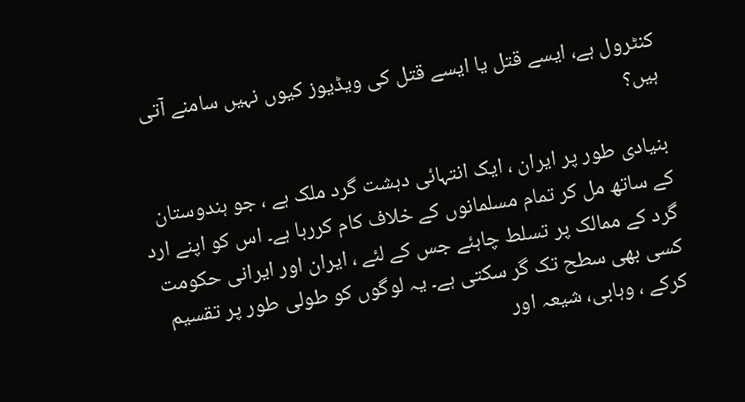کنٹرول ہے، ایسے قتل یا ایسے قتل کی ویڈیوز کیوں نہیں سامنے آتی ہیں؟

بنیادی طور پر ایران ، ایک انتہائی دہشت گرد ملک ہے ، جو ہندوستان کے ساتھ مل کر تمام مسلمانوں کے خلاف کام کررہا ہے۔ اس کو اپنے ارد گرد کے ممالک پر تسلط چاہئے جس کے لئے ، ایران اور ایرانی حکومت کسی بھی سطح تک گر سکتی ہے۔ یہ لوگوں کو طولی طور پر تقسیم کرکے ، وہابی، شیعہ اور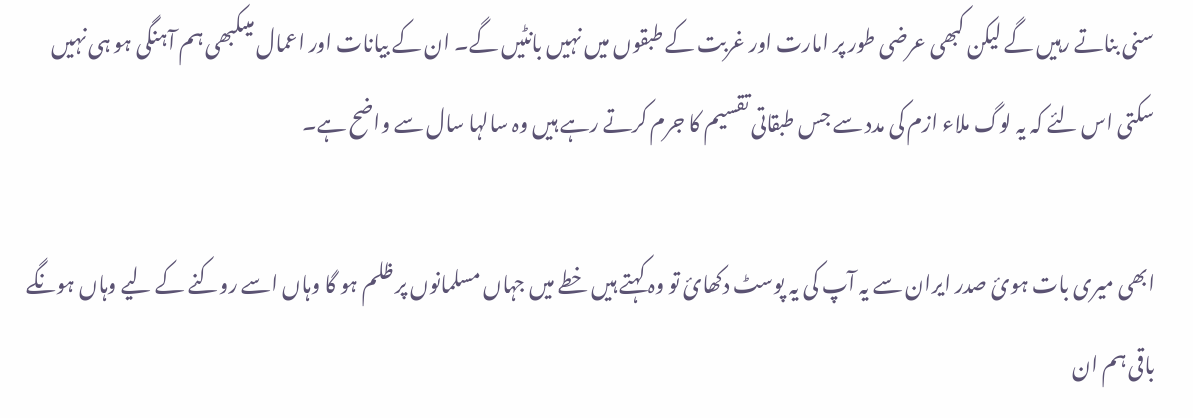سنی بناتے رہیں گے لیکن کبھی عرضی طور پر امارت اور غربت کے طبقوں میں نہیں بانٹیں گے۔ ان کے بیانات اور اعمال میںکبھی ہم آہنگی ہو ہی نہیں سکتی اس لئے کہ یہ لوگ ملاء ازم کی مدد سے جس طبقاتی تقسیم کا جرم کرتے رہے ہیں وہ سالہا سال سے واضح ہے۔

ابھی میری بات ہوئ صدر ایران سے یہ آپ کی یہ پوسٹ دکھائ تو وہ کہتے ہیں خطے میں جہاں مسلمانوں پر ظلم ہو گا وہاں اسے روکنے کے لیے وہاں ہونگے باقی ہم ان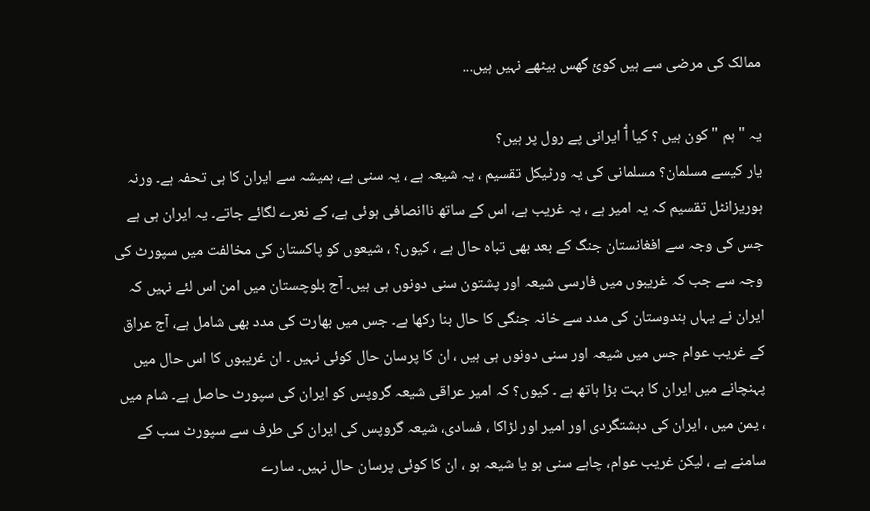ممالک کی مرضی سے ہیں کوئ گھس بیٹھے نہیں ہیں...

یہ "ہم " کون ہیں ؟ کیا آُ ایرانی پے رول پر ہیں؟
یار کیسے مسلمان؟ مسلمانی کی یہ ورٹیکل تقسیم ، یہ شیعہ ہے ، یہ سنی ہے، ہمیشہ سے ایران کا ہی تحفہ ہے۔ ورنہ ہوریزانٹل تقسیم کہ یہ امیر ہے ، یہ غریب ہے، اس کے ساتھ ناانصافی ہوئی ہے، کے نعرے لگائے جاتے۔ یہ ایران ہی ہے جس کی وجہ سے افغانستان جنگ کے بعد بھی تباہ حال ہے ، کیوں؟ ، شیعوں کو پاکستان کی مخالفت میں سپورٹ کی وجہ سے جب کہ غریبوں میں فارسی شیعہ اور پشتون سنی دونوں ہی ہیں۔ آج بلوچستان میں امن اس لئے نہیں کہ ایران نے یہاں ہندوستان کی مدد سے خانہ جنگی کا حال بنا رکھا ہے۔ جس میں بھارت کی مدد بھی شامل ہے، آج عراق کے غریب عوام جس میں شیعہ اور سنی دونوں ہی ہیں ، ان کا پرسان حال کوئی نہیں ۔ ان غریبوں کا اس حال میں پہنچانے میں ایران کا بہت بڑا ہاتھ ہے ۔ کیوں؟ کہ امیر عراقی شیعہ گروپس کو ایران کی سپورٹ حاصل ہے۔ شام میں ، یمن میں ، ایران کی دہشتگردی اور امیر اور لڑاکا ، فسادی، شیعہ گروپس کی ایران کی طرف سے سپورٹ سب کے سامنے ہے ، لیکن غریب عوام، چاہے سنی ہو یا شیعہ ہو ، ان کا کوئی پرسان حال نہیں۔ سارے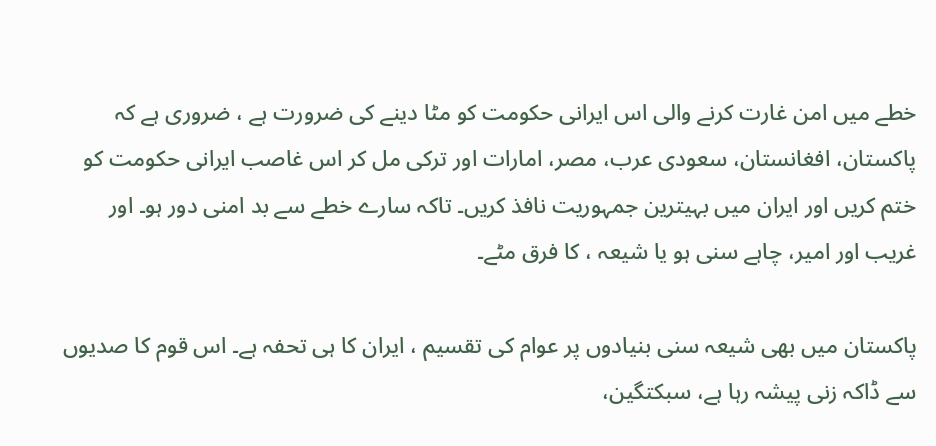خطے میں امن غارت کرنے والی اس ایرانی حکومت کو مٹا دینے کی ضرورت ہے ، ضروری ہے کہ پاکستان، افغانستان، سعودی عرب، مصر، امارات اور ترکی مل کر اس غاصب ایرانی حکومت کو ختم کریں اور ایران میں بہیترین جمہوریت نافذ کریں۔ تاکہ سارے خطے سے بد امنی دور ہو۔ اور غریب اور امیر، چاہے سنی ہو یا شیعہ ، کا فرق مٹے۔

پاکستان میں بھی شیعہ سنی بنیادوں پر عوام کی تقسیم ، ایران کا ہی تحفہ ہے۔ اس قوم کا صدیوں سے ڈاکہ زنی پیشہ رہا ہے، سبکتگین،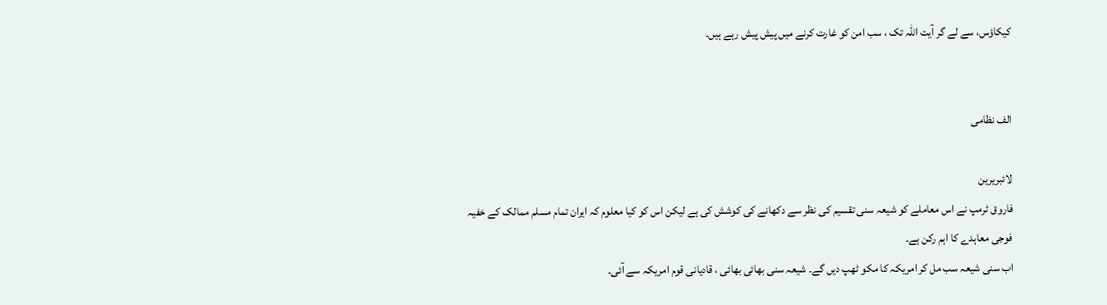کیکاؤس، سے لے گر آیت اللہ تک ، سب امن کو غارت کرنے میں پیش پیش رہے ہیں۔


الف نظامی

لائبریرین
فاروق ٹرمپ نے اس معاملے کو شیعہ سنی تقسیم کی نظر سے دکھانے کی کوشش کی ہے لیکن اس کو کیا معلوم کہ ایران تمام مسلم ممالک کے خفیہ فوجی معاہدے کا اہم رکن ہے۔
اب سنی شیعہ سب مل کر امریکہ کا مکو ٹھپ دیں گے۔ شیعہ سنی بھائی بھائی ، قادیانی قوم امریکہ سے آئی۔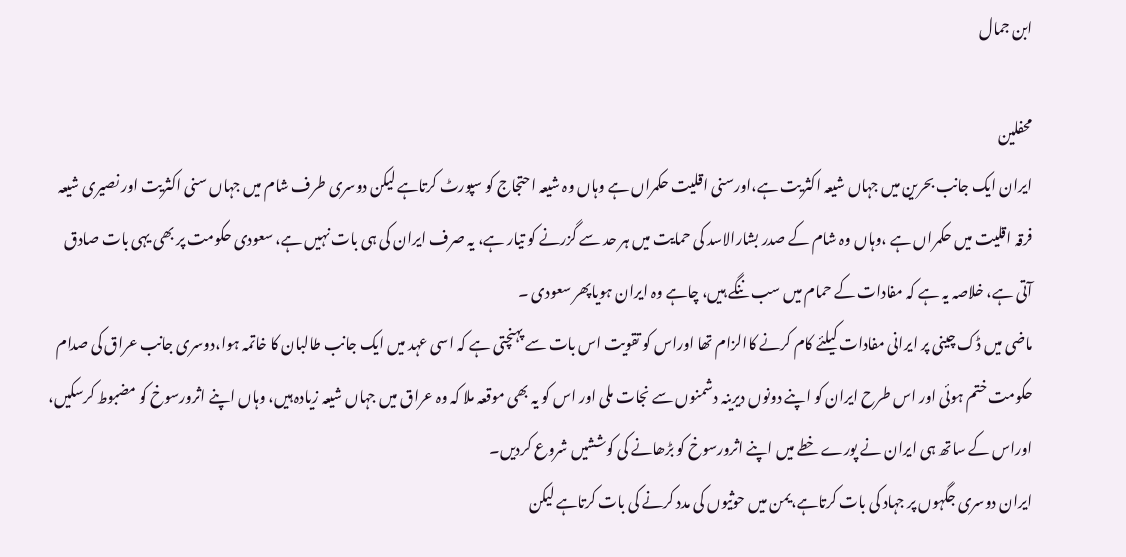ابن جمال

محفلین
ایران ایک جانب بحرین میں جہاں شیعہ اکثریت ہے،اورسنی اقلیت حکمراں ہے وہاں وہ شیعہ احتجاج کو سپورٹ کرتاہے لیکن دوسری طرف شام میں جہاں سنی اکثریت اور نصیری شیعہ فرقہ اقلیت میں حکمراں ہے ،وہاں وہ شام کے صدر بشارالاسد کی حمایت میں ہر حد سے گزرنے کو تیار ہے، یہ صرف ایران کی ہی بات نہیں ہے، سعودی حکومت پر بھی یہی بات صادق آتی ہے، خلاصہ یہ ہے کہ مفادات کے حمام میں سب ننگے ہیں، چاہے وہ ایران ہویاپھر سعودی ۔
ماضی میں ڈک چینی پر ایرانی مفادات کیلئے کام کرنے کاالزام تھا اوراس کو تقویت اس بات سے پہنچتی ہے کہ اسی عہد میں ایک جانب طالبان کا خاتمہ ہوا،دوسری جانب عراق کی صدام حکومت ختم ہوئی اور اس طرح ایران کو اپنے دونوں دیرینہ دشمنوں سے نجات ملی اور اس کو یہ بھی موقعہ ملا کہ وہ عراق میں جہاں شیعہ زیادہ ہیں، وہاں اپنے اثرورسوخ کو مضبوط کرسکیں، اوراس کے ساتھ ہی ایران نے پورے خطے میں اپنے اثرورسوخ کو بڑھانے کی کوششیں شروع کردیں۔
ایران دوسری جگہوں پر جہاد کی بات کرتاہے،یمن میں حوثیوں کی مدد کرنے کی بات کرتاہے لیکن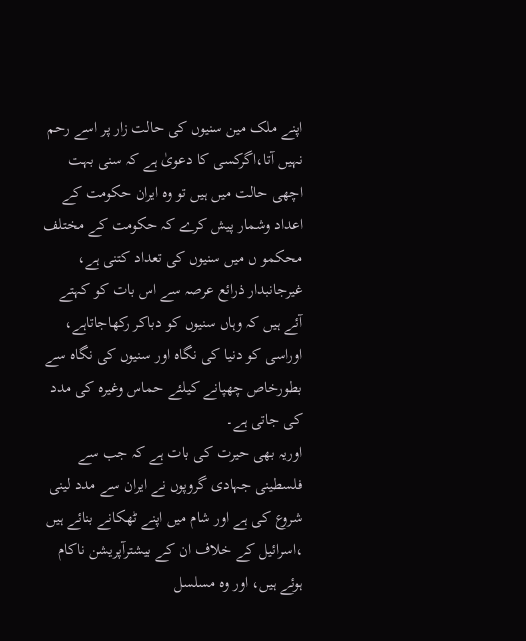اپنے ملک مین سنیوں کی حالت زار پر اسے رحم نہیں آتا،اگرکسی کا دعویٰ ہے کہ سنی بہت اچھی حالت میں ہیں تو وہ ایران حکومت کے اعداد وشمار پیش کرے کہ حکومت کے مختلف محکمو ں میں سنیوں کی تعداد کتنی ہے، غیرجانبدار ذرائع عرصہ سے اس بات کو کہتے آئے ہیں کہ وہاں سنیوں کو دباکر رکھاجاتاہے، اوراسی کو دنیا کی نگاہ اور سنیوں کی نگاہ سے بطورخاص چھپانے کیلئے حماس وغیرہ کی مدد کی جاتی ہے۔
اوریہ بھی حیرت کی بات ہے کہ جب سے فلسطینی جہادی گروپوں نے ایران سے مدد لینی شروع کی ہے اور شام میں اپنے ٹھکانے بنائے ہیں ،اسرائیل کے خلاف ان کے بیشترآپریشن ناکام ہوئے ہیں، اور وہ مسلسل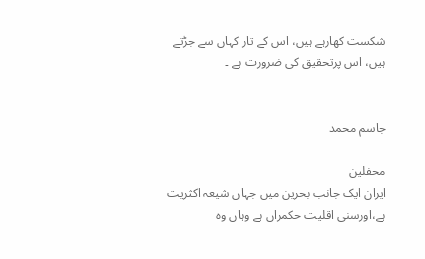شکست کھارہے ہیں، اس کے تار کہاں سے جڑتے ہیں، اس پرتحقیق کی ضرورت ہے ۔


جاسم محمد

محفلین
ایران ایک جانب بحرین میں جہاں شیعہ اکثریت ہے،اورسنی اقلیت حکمراں ہے وہاں وہ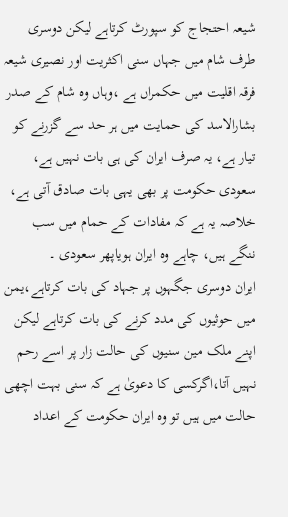شیعہ احتجاج کو سپورٹ کرتاہے لیکن دوسری طرف شام میں جہاں سنی اکثریت اور نصیری شیعہ فرقہ اقلیت میں حکمراں ہے ،وہاں وہ شام کے صدر بشارالاسد کی حمایت میں ہر حد سے گزرنے کو تیار ہے، یہ صرف ایران کی ہی بات نہیں ہے، سعودی حکومت پر بھی یہی بات صادق آتی ہے، خلاصہ یہ ہے کہ مفادات کے حمام میں سب ننگے ہیں، چاہے وہ ایران ہویاپھر سعودی ۔
ایران دوسری جگہوں پر جہاد کی بات کرتاہے،یمن میں حوثیوں کی مدد کرنے کی بات کرتاہے لیکن اپنے ملک مین سنیوں کی حالت زار پر اسے رحم نہیں آتا،اگرکسی کا دعویٰ ہے کہ سنی بہت اچھی حالت میں ہیں تو وہ ایران حکومت کے اعداد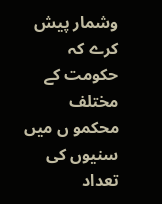وشمار پیش کرے کہ حکومت کے مختلف محکمو ں میں سنیوں کی تعداد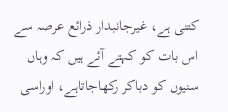کتنی ہے، غیرجانبدار ذرائع عرصہ سے اس بات کو کہتے آئے ہیں کہ وہاں سنیوں کو دباکر رکھاجاتاہے، اوراسی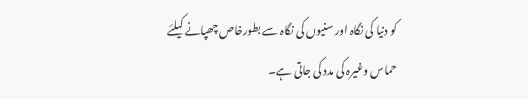کو دنیا کی نگاہ اور سنیوں کی نگاہ سے بطورخاص چھپانے کیلئے حماس وغیرہ کی مدد کی جاتی ہے۔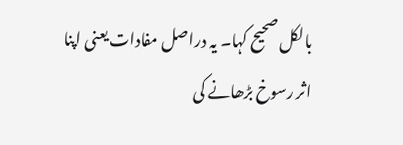بالکل صحیح کہا۔ یہ دراصل مفادات یعنی اپنا اثر رسوخ بڑھانے کی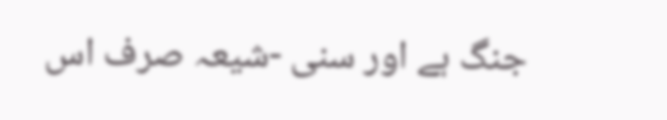جنگ ہے اور سنی -شیعہ صرف اس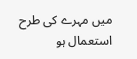میں مہرے کی طرح استعمال ہو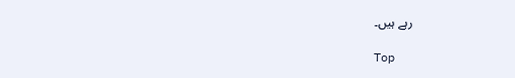رہے ہیں۔

Top